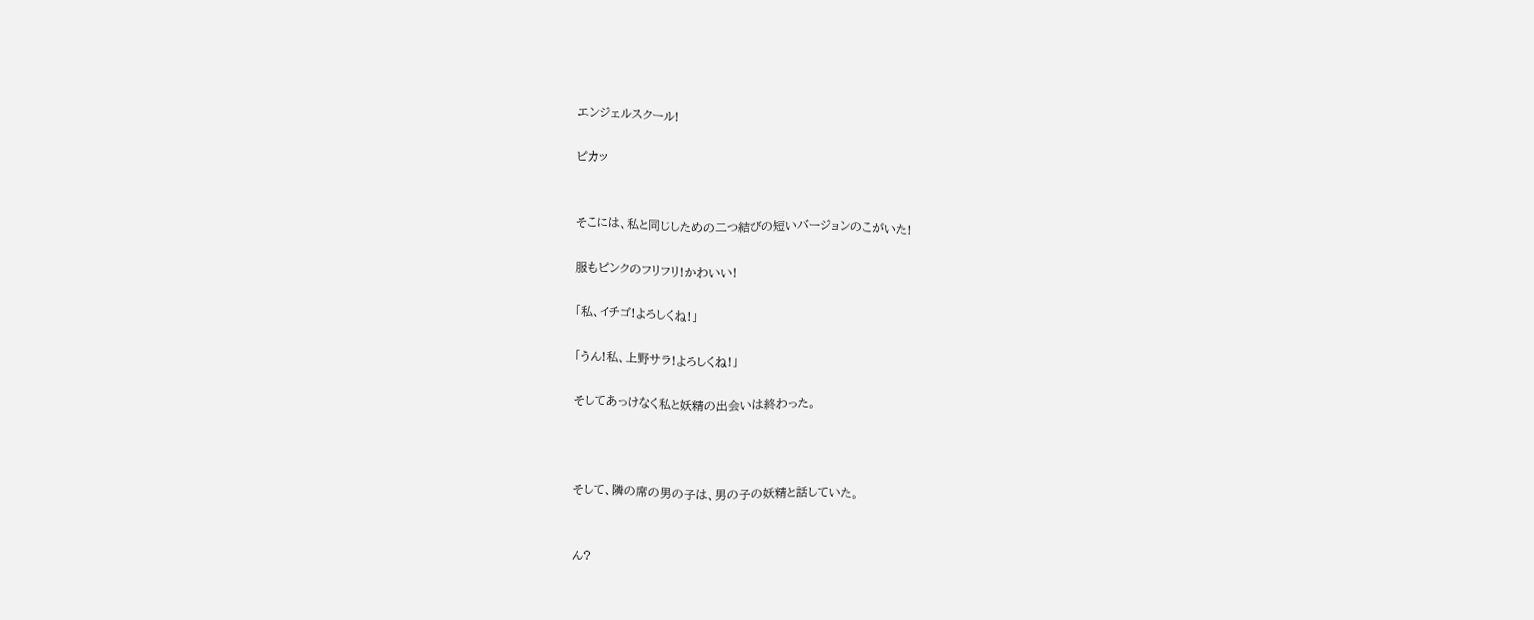エンジェルスクール!

ピカッ


そこには、私と同じしための二つ結びの短いバージョンのこがいた!

服もピンクのフリフリ!かわいい!

「私、イチゴ!よろしくね!」

「うん!私、上野サラ!よろしくね!」

そしてあっけなく私と妖精の出会いは終わった。



そして、隣の席の男の子は、男の子の妖精と話していた。


ん?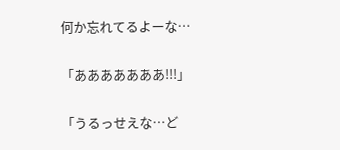何か忘れてるよーな…


「あああああああ!!!」


「うるっせえな…ど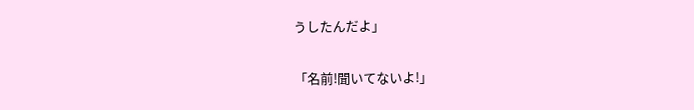うしたんだよ」

「名前!聞いてないよ!」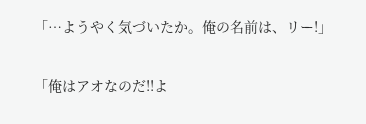「…ようやく気づいたか。俺の名前は、リー!」


「俺はアオなのだ!!よ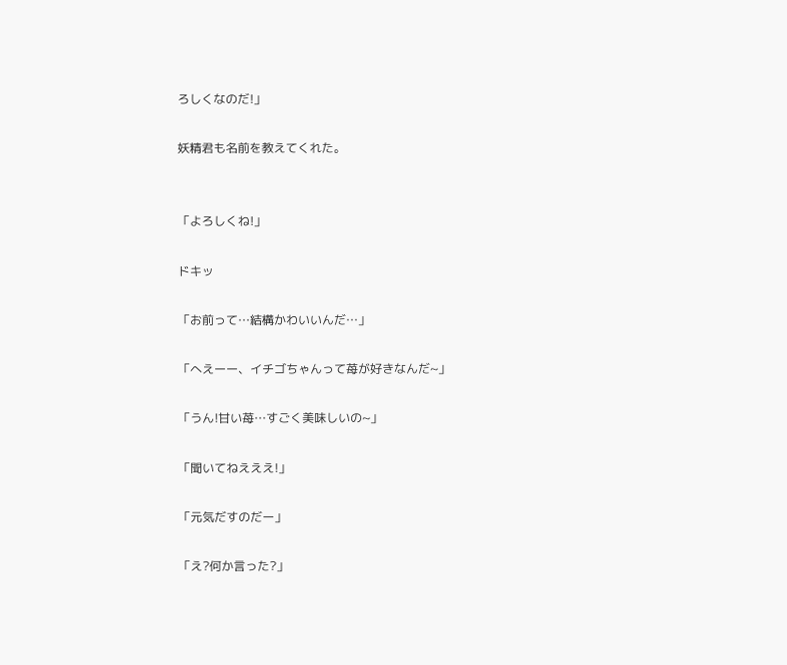ろしくなのだ!」

妖精君も名前を教えてくれた。


「よろしくね!」

ドキッ

「お前って…結構かわいいんだ…」

「へえーー、イチゴちゃんって苺が好きなんだ~」

「うん!甘い苺…すごく美味しいの~」

「聞いてねえええ!」

「元気だすのだー」

「え?何か言った?」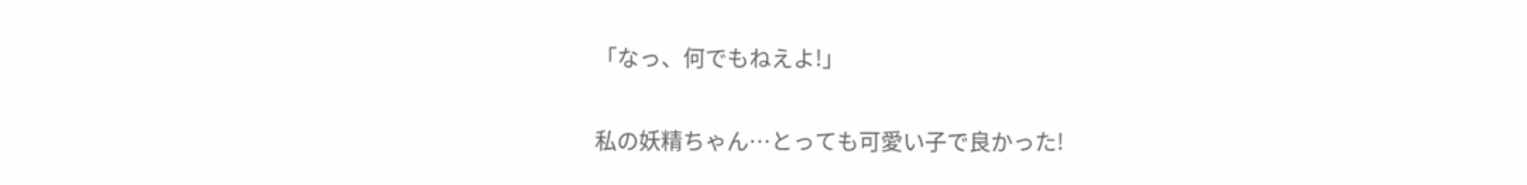「なっ、何でもねえよ!」

私の妖精ちゃん…とっても可愛い子で良かった!